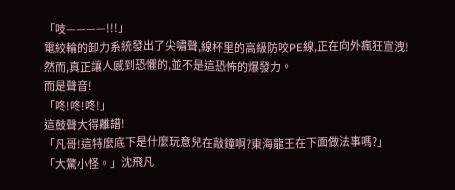「吱————!!!」
電絞輪的卸力系統發出了尖嘯聲,線杯里的高級防咬PE線,正在向外瘋狂宣洩!
然而,真正讓人感到恐懼的,並不是這恐怖的爆發力。
而是聲音!
「咚!咚!咚!」
這鼓聲大得離譜!
「凡哥!這特麼底下是什麼玩意兒在敲鐘啊?東海龍王在下面做法事嗎?」
「大驚小怪。」沈飛凡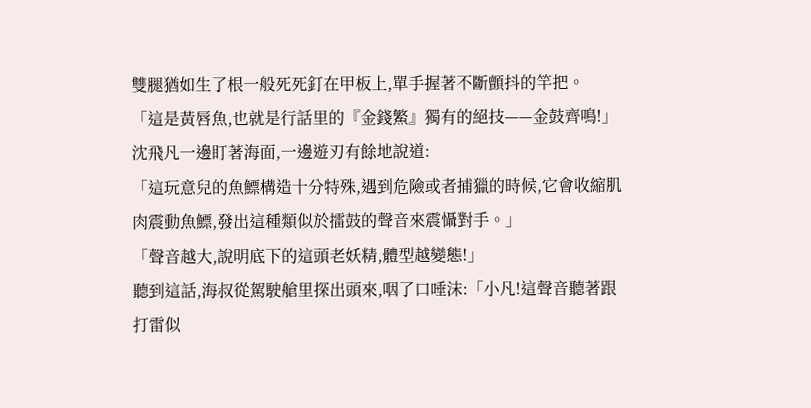雙腿猶如生了根一般死死釘在甲板上,單手握著不斷顫抖的竿把。
「這是黃唇魚,也就是行話里的『金錢鰵』獨有的絕技——金鼓齊鳴!」
沈飛凡一邊盯著海面,一邊遊刃有餘地說道:
「這玩意兒的魚鰾構造十分特殊,遇到危險或者捕獵的時候,它會收縮肌肉震動魚鰾,發出這種類似於擂鼓的聲音來震懾對手。」
「聲音越大,說明底下的這頭老妖精,體型越變態!」
聽到這話,海叔從駕駛艙里探出頭來,咽了口唾沫:「小凡!這聲音聽著跟打雷似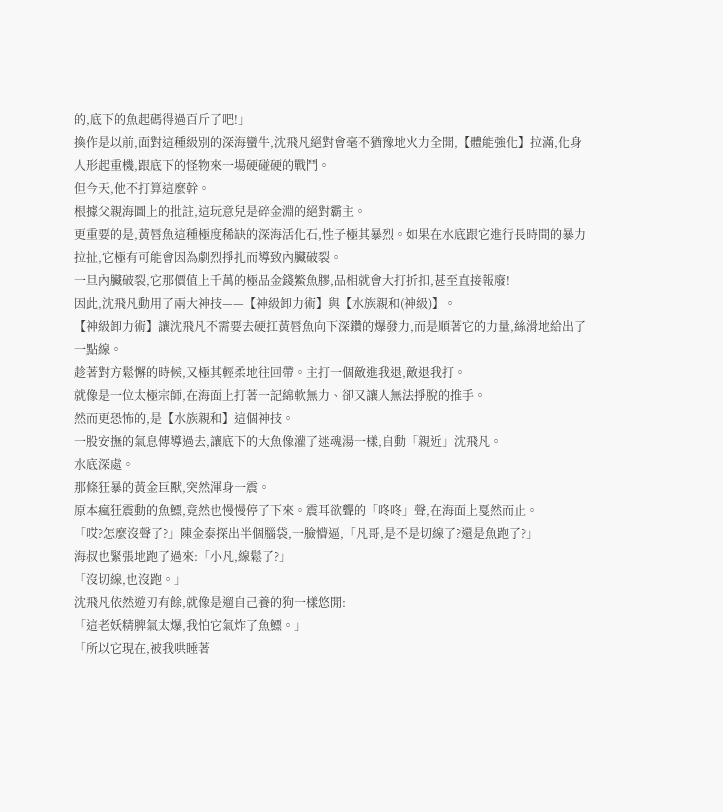的,底下的魚起碼得過百斤了吧!」
換作是以前,面對這種級別的深海蠻牛,沈飛凡絕對會毫不猶豫地火力全開,【體能強化】拉滿,化身人形起重機,跟底下的怪物來一場硬碰硬的戰鬥。
但今天,他不打算這麼幹。
根據父親海圖上的批註,這玩意兒是碎金淵的絕對霸主。
更重要的是,黃唇魚這種極度稀缺的深海活化石,性子極其暴烈。如果在水底跟它進行長時間的暴力拉扯,它極有可能會因為劇烈掙扎而導致內臟破裂。
一旦內臟破裂,它那價值上千萬的極品金錢鰵魚膠,品相就會大打折扣,甚至直接報廢!
因此,沈飛凡動用了兩大神技——【神級卸力術】與【水族親和(神級)】。
【神級卸力術】讓沈飛凡不需要去硬扛黃唇魚向下深鑽的爆發力,而是順著它的力量,絲滑地給出了一點線。
趁著對方鬆懈的時候,又極其輕柔地往回帶。主打一個敵進我退,敵退我打。
就像是一位太極宗師,在海面上打著一記綿軟無力、卻又讓人無法掙脫的推手。
然而更恐怖的,是【水族親和】這個神技。
一股安撫的氣息傳導過去,讓底下的大魚像灌了迷魂湯一樣,自動「親近」沈飛凡。
水底深處。
那條狂暴的黃金巨獸,突然渾身一震。
原本瘋狂震動的魚鰾,竟然也慢慢停了下來。震耳欲聾的「咚咚」聲,在海面上戛然而止。
「哎?怎麼沒聲了?」陳金泰探出半個腦袋,一臉懵逼,「凡哥,是不是切線了?還是魚跑了?」
海叔也緊張地跑了過來:「小凡,線鬆了?」
「沒切線,也沒跑。」
沈飛凡依然遊刃有餘,就像是遛自己養的狗一樣悠閒:
「這老妖精脾氣太爆,我怕它氣炸了魚鰾。」
「所以它現在,被我哄睡著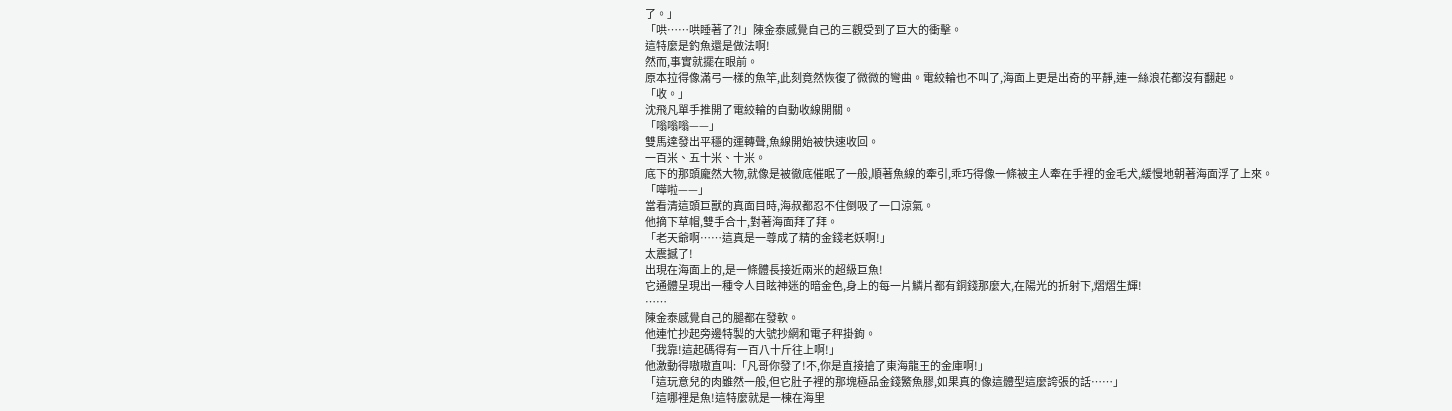了。」
「哄……哄睡著了?!」陳金泰感覺自己的三觀受到了巨大的衝擊。
這特麼是釣魚還是做法啊!
然而,事實就擺在眼前。
原本拉得像滿弓一樣的魚竿,此刻竟然恢復了微微的彎曲。電絞輪也不叫了,海面上更是出奇的平靜,連一絲浪花都沒有翻起。
「收。」
沈飛凡單手推開了電絞輪的自動收線開關。
「嗡嗡嗡——」
雙馬達發出平穩的運轉聲,魚線開始被快速收回。
一百米、五十米、十米。
底下的那頭龐然大物,就像是被徹底催眠了一般,順著魚線的牽引,乖巧得像一條被主人牽在手裡的金毛犬,緩慢地朝著海面浮了上來。
「嘩啦——」
當看清這頭巨獸的真面目時,海叔都忍不住倒吸了一口涼氣。
他摘下草帽,雙手合十,對著海面拜了拜。
「老天爺啊……這真是一尊成了精的金錢老妖啊!」
太震撼了!
出現在海面上的,是一條體長接近兩米的超級巨魚!
它通體呈現出一種令人目眩神迷的暗金色,身上的每一片鱗片都有銅錢那麼大,在陽光的折射下,熠熠生輝!
……
陳金泰感覺自己的腿都在發軟。
他連忙抄起旁邊特製的大號抄網和電子秤掛鉤。
「我靠!這起碼得有一百八十斤往上啊!」
他激動得嗷嗷直叫:「凡哥你發了!不,你是直接搶了東海龍王的金庫啊!」
「這玩意兒的肉雖然一般,但它肚子裡的那塊極品金錢鰵魚膠,如果真的像這體型這麼誇張的話……」
「這哪裡是魚!這特麼就是一棟在海里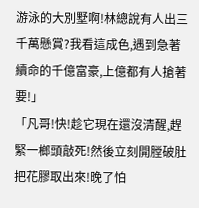游泳的大別墅啊!林總說有人出三千萬懸賞?我看這成色,遇到急著續命的千億富豪,上億都有人搶著要!」
「凡哥!快!趁它現在還沒清醒,趕緊一榔頭敲死!然後立刻開膛破肚把花膠取出來!晚了怕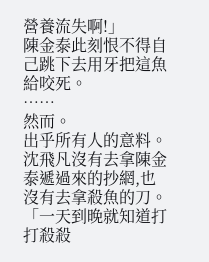營養流失啊!」
陳金泰此刻恨不得自己跳下去用牙把這魚給咬死。
……
然而。
出乎所有人的意料。
沈飛凡沒有去拿陳金泰遞過來的抄網,也沒有去拿殺魚的刀。
「一天到晚就知道打打殺殺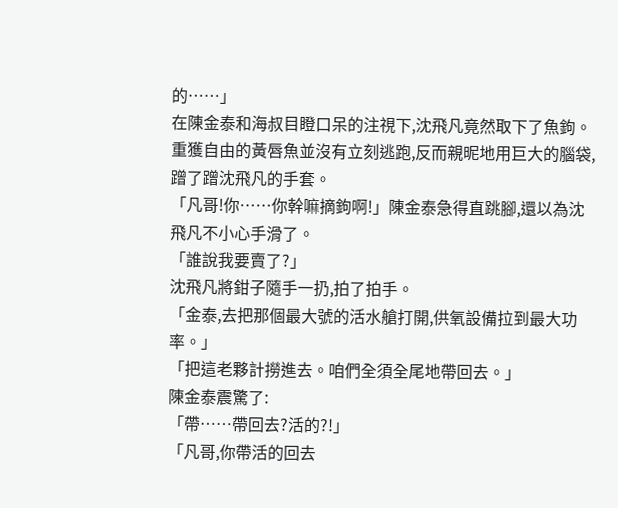的……」
在陳金泰和海叔目瞪口呆的注視下,沈飛凡竟然取下了魚鉤。
重獲自由的黃唇魚並沒有立刻逃跑,反而親昵地用巨大的腦袋,蹭了蹭沈飛凡的手套。
「凡哥!你……你幹嘛摘鉤啊!」陳金泰急得直跳腳,還以為沈飛凡不小心手滑了。
「誰說我要賣了?」
沈飛凡將鉗子隨手一扔,拍了拍手。
「金泰,去把那個最大號的活水艙打開,供氧設備拉到最大功率。」
「把這老夥計撈進去。咱們全須全尾地帶回去。」
陳金泰震驚了:
「帶……帶回去?活的?!」
「凡哥,你帶活的回去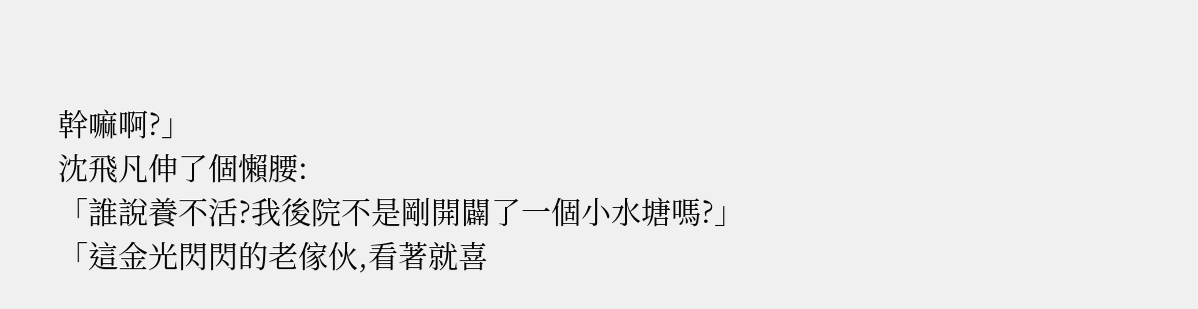幹嘛啊?」
沈飛凡伸了個懶腰:
「誰說養不活?我後院不是剛開闢了一個小水塘嗎?」
「這金光閃閃的老傢伙,看著就喜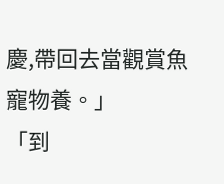慶,帶回去當觀賞魚寵物養。」
「到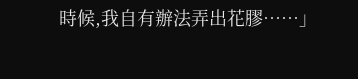時候,我自有辦法弄出花膠……」